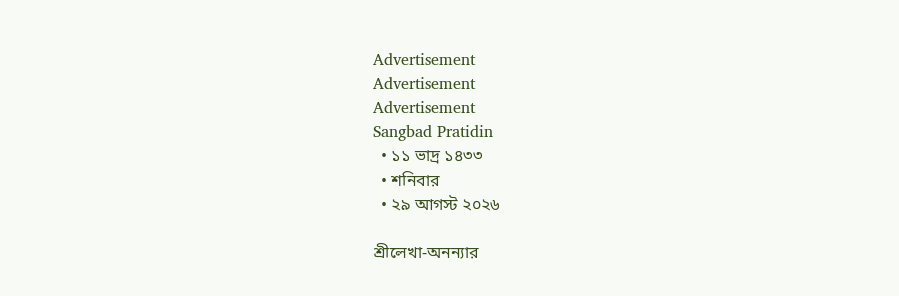Advertisement
Advertisement
Advertisement
Sangbad Pratidin
  • ১১ ভাদ্র ১৪৩৩
  • শনিবার
  • ২৯ আগস্ট ২০২৬

শ্রীলেখা-অনন্যার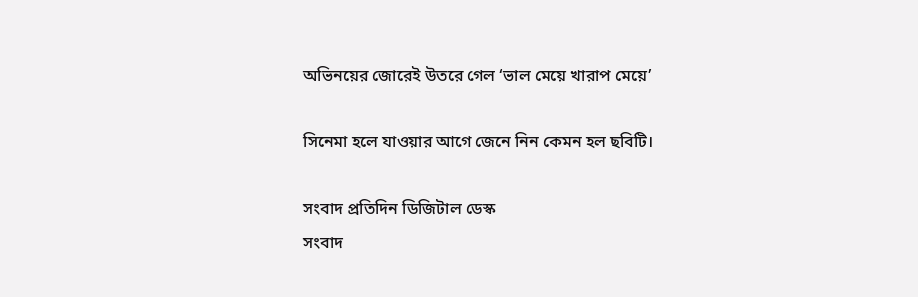অভিনয়ের জোরেই উতরে গেল ‘ভাল মেয়ে খারাপ মেয়ে’

সিনেমা হলে যাওয়ার আগে জেনে নিন কেমন হল ছবিটি।

সংবাদ প্রতিদিন ডিজিটাল ডেস্ক
সংবাদ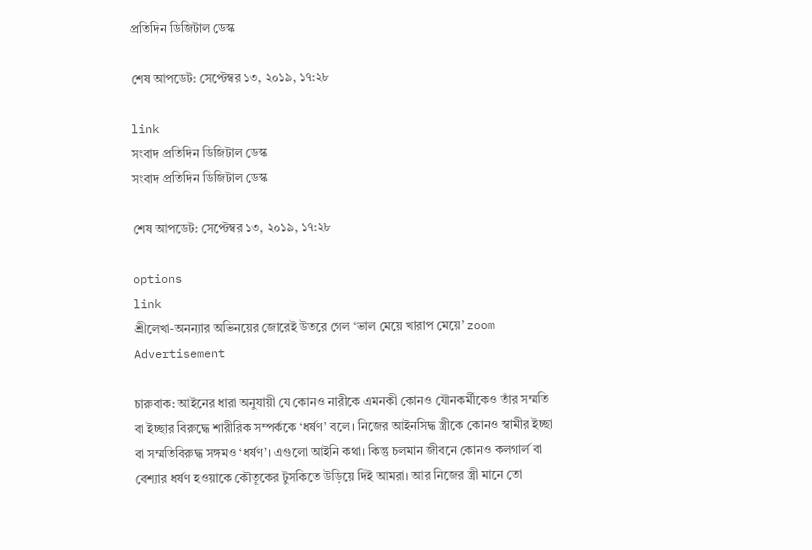প্রতিদিন ডিজিটাল ডেস্ক

শেষ আপডেট: সেপ্টেম্বর ১৩, ২০১৯, ১৭:২৮

link
সংবাদ প্রতিদিন ডিজিটাল ডেস্ক
সংবাদ প্রতিদিন ডিজিটাল ডেস্ক

শেষ আপডেট: সেপ্টেম্বর ১৩, ২০১৯, ১৭:২৮

options
link
শ্রীলেখা-অনন্যার অভিনয়ের জোরেই উতরে গেল ‘ভাল মেয়ে খারাপ মেয়ে’ zoom
Advertisement

চারুবাক: আইনের ধারা অনুযায়ী যে কোনও নারীকে এমনকী কোনও যৌনকর্মীকেও তাঁর সম্মতি বা ইচ্ছার বিরুদ্ধে শারীরিক সম্পর্ককে ‘ধর্ষণ’ বলে। নিজের আইনসিদ্ধ স্ত্রীকে কোনও স্বামীর ইচ্ছা বা সম্মতিবিরুদ্ধ সঙ্গমও ‘ধর্ষণ’। এগুলো আইনি কথা। কিন্তু চলমান জীবনে কোনও কলগার্ল বা বেশ্যার ধর্ষণ হওয়াকে কৌতূকের টুসকিতে উড়িয়ে দিই আমরা। আর নিজের স্ত্রী মানে তো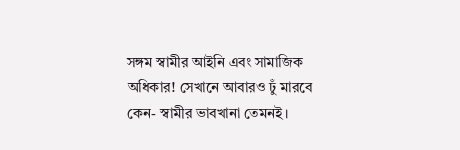সঙ্গম স্বামীর আইনি এবং সামাজিক অধিকার! সেখানে আবারও ঢুঁ মারবে কেন- স্বামীর ভাবখানা তেমনই।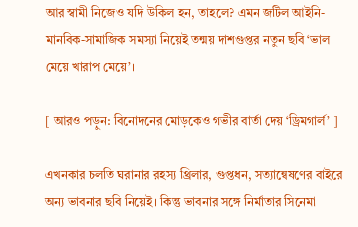আর স্বামী নিজেও যদি উকিল হন, তাহলে? এমন জটিল আইনি-মানবিক-সামাজিক সমস্যা নিয়েই তন্ময় দাশগুপ্তর নতুন ছবি ‘ভাল মেয়ে খারাপ মেয়ে’।

[ আরও পড়ুন: বিনোদনের মোড়কেও গভীর বার্তা দেয় ‘ড্রিমগার্ল’ ]

এখনকার চলতি ঘরানার রহস্য থ্রিলার, গুপ্তধন, সত্যান্বেষণের বাইরে অন্য ভাবনার ছবি নিয়েই। কিন্তু ভাবনার সঙ্গে নির্মাতার সিনেমা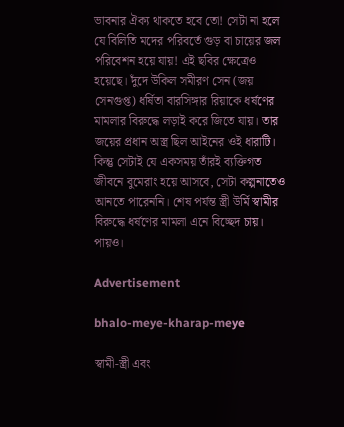ভাবনার ঐক্য থাকতে হবে তো! সেটা না হলে যে বিলিতি মদের পরিবর্তে গুড় বা চায়ের জল পরিবেশন হয়ে যায়! এই ছবির ক্ষেত্রেও হয়েছে। দুঁদে উকিল সমীরণ সেন (জয় সেনগুপ্ত) ধর্ষিতা বারসিঙ্গার রিয়াকে ধর্ষণের মামলার বিরুদ্ধে লড়াই করে জিতে যায়। তার জয়ের প্রধান অস্ত্র ছিল আইনের ওই ধারাটি। কিন্তু সেটাই যে একসময় তাঁরই ব্যক্তিগত জীবনে বুমেরাং হয়ে আসবে, সেটা কল্পনাতেও আনতে পারেননি। শেষ পর্যন্ত স্ত্রী উর্মি স্বামীর বিরুদ্ধে ধর্ষণের মামলা এনে বিচ্ছেদ চায়। পায়ও।

Advertisement

bhalo-meye-kharap-meye

স্বামী-স্ত্রী এবং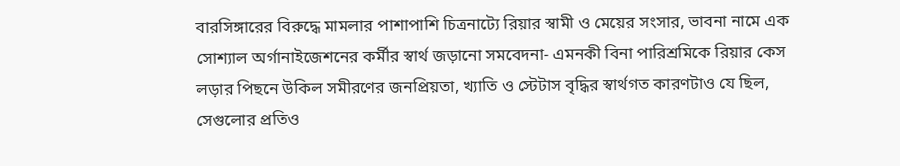বারসিঙ্গারের বিরুদ্ধে মামলার পাশাপাশি চিত্রনাট্যে রিয়ার স্বামী ও মেয়ের সংসার, ভাবনা নামে এক সোশ্যাল অর্গানাইজেশনের কর্মীর স্বার্থ জড়ানো সমবেদনা- এমনকী বিনা পারিশ্রমিকে রিয়ার কেস লড়ার পিছনে উকিল সমীরণের জনপ্রিয়তা, খ্যাতি ও স্টেটাস বৃদ্ধির স্বার্থগত কারণটাও যে ছিল, সেগুলোর প্রতিও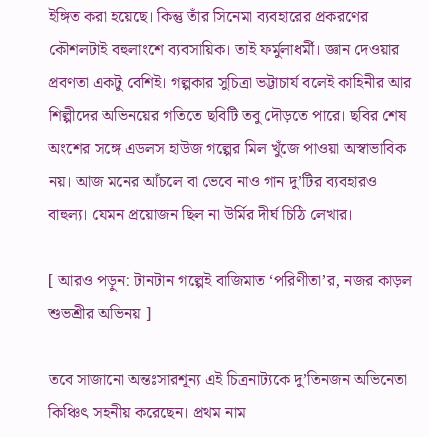ইঙ্গিত করা হয়েছে। কিন্তু তাঁর সিনেমা ব্যবহারের প্রকরণের কৌশলটাই বহুলাংশে ব্যবসায়িক। তাই ফর্মুলাধর্মী। জ্ঞান দেওয়ার প্রবণতা একটু বেশিই। গল্পকার সুচিত্রা ভট্টাচার্য বলেই কাহিনীর আর শিল্পীদের অভিনয়ের গতিতে ছবিটি তবু দৌড়তে পারে। ছবির শেষ অংশের সঙ্গে এডলস হাউজ গল্পের মিল খুঁজে পাওয়া অস্বাভাবিক নয়। আজ মনের আঁচলে বা ভেবে নাও গান দু’টির ব্যবহারও বাহুল্য। যেমন প্রয়োজন ছিল না উর্মির দীর্ঘ চিঠি লেখার।

[ আরও পড়ুন: টানটান গল্পেই বাজিমাত ‘পরিণীতা’র, নজর কাড়ল শুভশ্রীর অভিনয় ]

তবে সাজানো অন্তঃসারশূন্য এই চিত্রনাট্যকে দু’তিনজন অভিনেতা কিঞ্চিৎ সহনীয় করেছেন। প্রথম নাম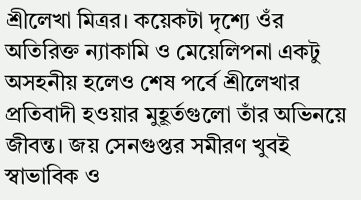শ্রীলেখা মিত্রর। কয়েকটা দৃশ্যে ওঁর অতিরিক্ত ন্যাকামি ও মেয়েলিপনা একটু অসহনীয় হলেও শেষ পর্বে শ্রীলেখার প্রতিবাদী হওয়ার মুহূর্তগুলো তাঁর অভিনয়ে জীবন্ত। জয় সেনগুপ্তর সমীরণ খুবই স্বাভাবিক ও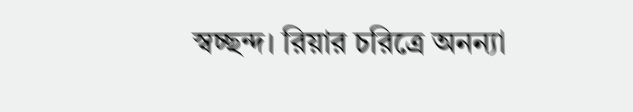স্বচ্ছন্দ। রিয়ার চরিত্রে অনন্যা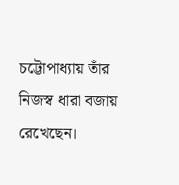চট্টোপাধ্যায় তাঁর নিজস্ব ধারা বজায় রেখেছেন।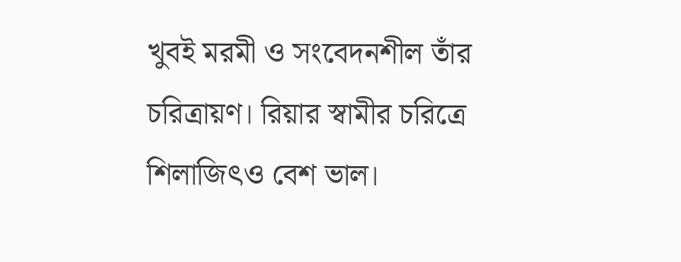খুবই মরমী ও সংবেদনশীল তাঁর চরিত্রায়ণ। রিয়ার স্বামীর চরিত্রে শিলাজিৎও বেশ ভাল।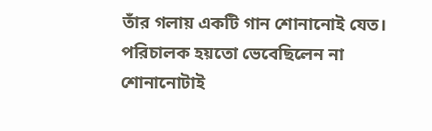তাঁর গলায় একটি গান শোনানোই যেত। পরিচালক হয়তো ভেবেছিলেন না শোনানোটাই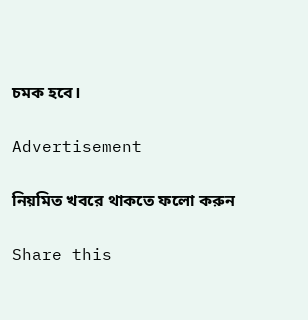চমক হবে।

Advertisement

নিয়মিত খবরে থাকতে ফলো করুন

Share this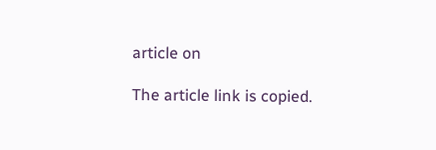article on

The article link is copied.